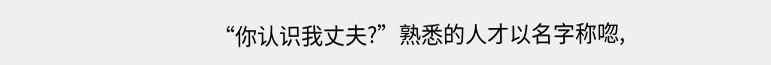“你认识我丈夫?”熟悉的人才以名字称唿,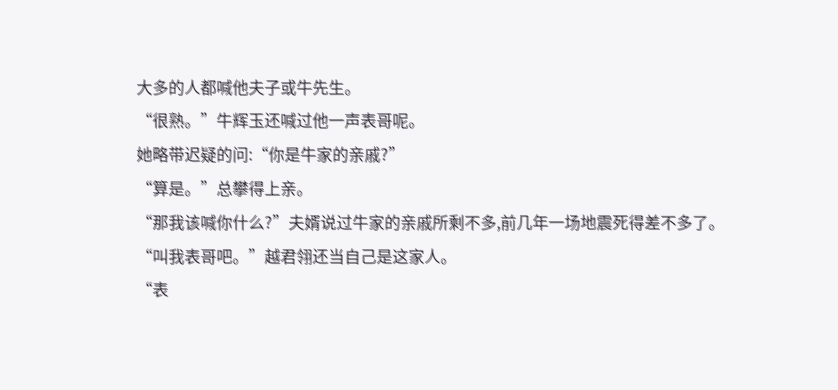大多的人都喊他夫子或牛先生。
“很熟。”牛辉玉还喊过他一声表哥呢。
她略带迟疑的问:“你是牛家的亲戚?”
“算是。”总攀得上亲。
“那我该喊你什么?”夫婿说过牛家的亲戚所剩不多,前几年一场地震死得差不多了。“叫我表哥吧。”越君翎还当自己是这家人。
“表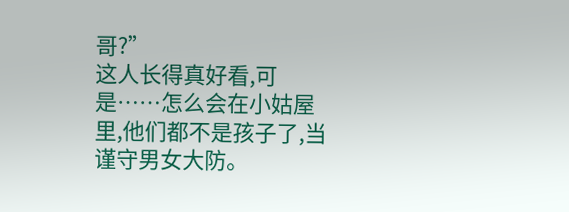哥?”
这人长得真好看,可是……怎么会在小姑屋里,他们都不是孩子了,当谨守男女大防。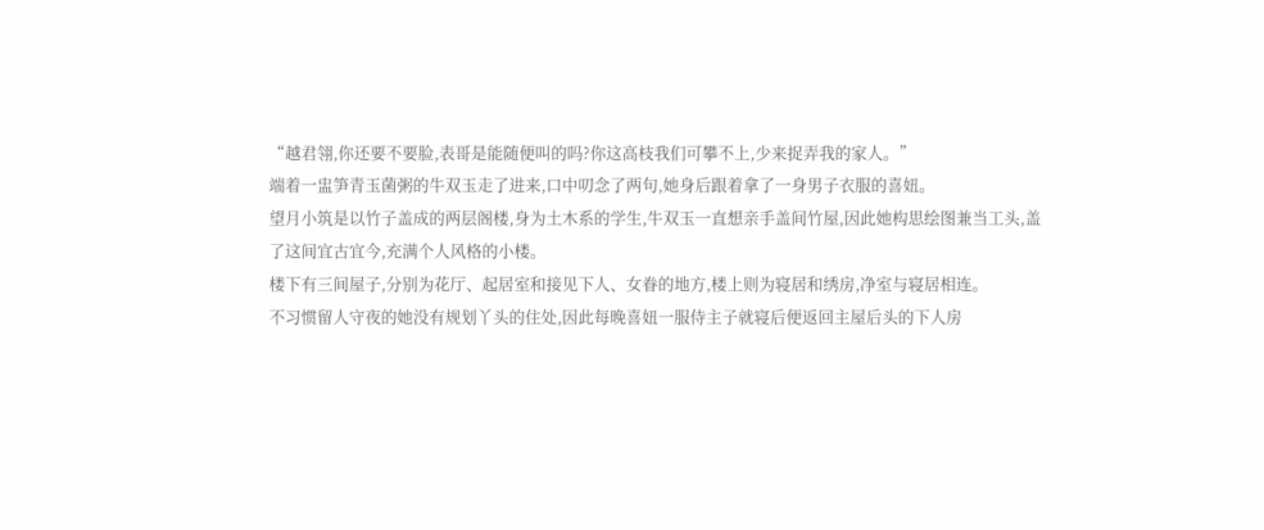“越君翎,你还要不要脸,表哥是能随便叫的吗?你这高枝我们可攀不上,少来捉弄我的家人。”
端着一盅笋青玉菌粥的牛双玉走了进来,口中叨念了两句,她身后跟着拿了一身男子衣服的喜妞。
望月小筑是以竹子盖成的两层阁楼,身为土木系的学生,牛双玉一直想亲手盖间竹屋,因此她构思绘图兼当工头,盖了这间宜古宜今,充满个人风格的小楼。
楼下有三间屋子,分别为花厅、起居室和接见下人、女眷的地方,楼上则为寝居和绣房,净室与寝居相连。
不习惯留人守夜的她没有规划丫头的住处,因此每晚喜妞一服侍主子就寝后便返回主屋后头的下人房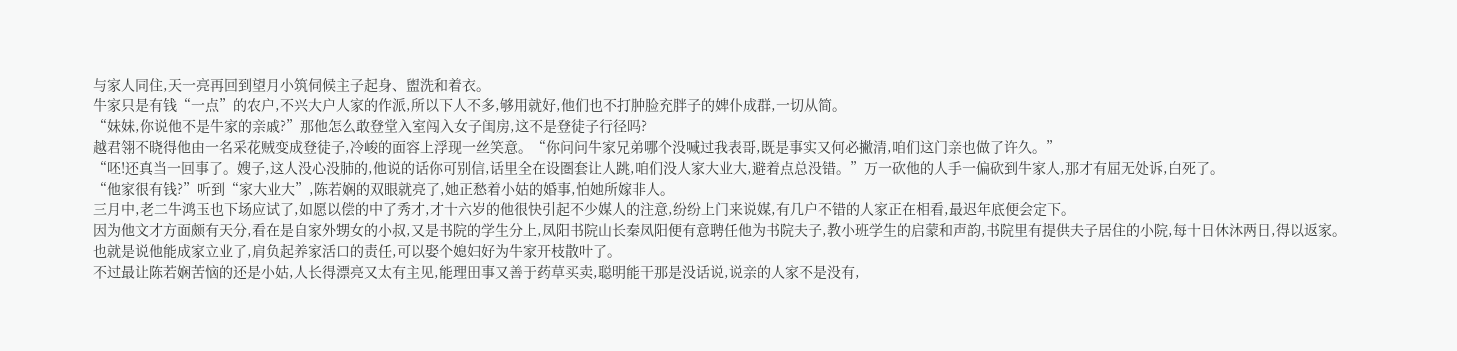与家人同住,天一亮再回到望月小筑伺候主子起身、盥洗和着衣。
牛家只是有钱“一点”的农户,不兴大户人家的作派,所以下人不多,够用就好,他们也不打肿脸充胖子的婢仆成群,一切从简。
“妹妹,你说他不是牛家的亲戚?”那他怎么敢登堂入室闯入女子闺房,这不是登徒子行径吗?
越君翎不晓得他由一名采花贼变成登徒子,冷峻的面容上浮现一丝笑意。“你问问牛家兄弟哪个没喊过我表哥,既是事实又何必撇清,咱们这门亲也做了许久。”
“呸!还真当一回事了。嫂子,这人没心没肺的,他说的话你可别信,话里全在设圏套让人跳,咱们没人家大业大,避着点总没错。”万一砍他的人手一偏砍到牛家人,那才有屈无处诉,白死了。
“他家很有钱?”听到“家大业大”,陈若娴的双眼就亮了,她正愁着小姑的婚事,怕她所嫁非人。
三月中,老二牛鸿玉也下场应试了,如愿以偿的中了秀才,才十六岁的他很快引起不少媒人的注意,纷纷上门来说媒,有几户不错的人家正在相看,最迟年底便会定下。
因为他文才方面颇有天分,看在是自家外甥女的小叔,又是书院的学生分上,凤阳书院山长秦凤阳便有意聘任他为书院夫子,教小班学生的启蒙和声韵,书院里有提供夫子居住的小院,每十日休沐两日,得以返家。
也就是说他能成家立业了,肩负起养家活口的责任,可以娶个媳妇好为牛家开枝散叶了。
不过最让陈若娴苦恼的还是小姑,人长得漂亮又太有主见,能理田事又善于药草买卖,聪明能干那是没话说,说亲的人家不是没有,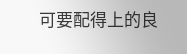可要配得上的良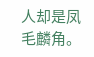人却是凤毛麟角。